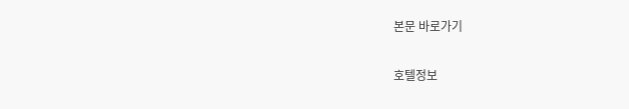본문 바로가기

호텔정보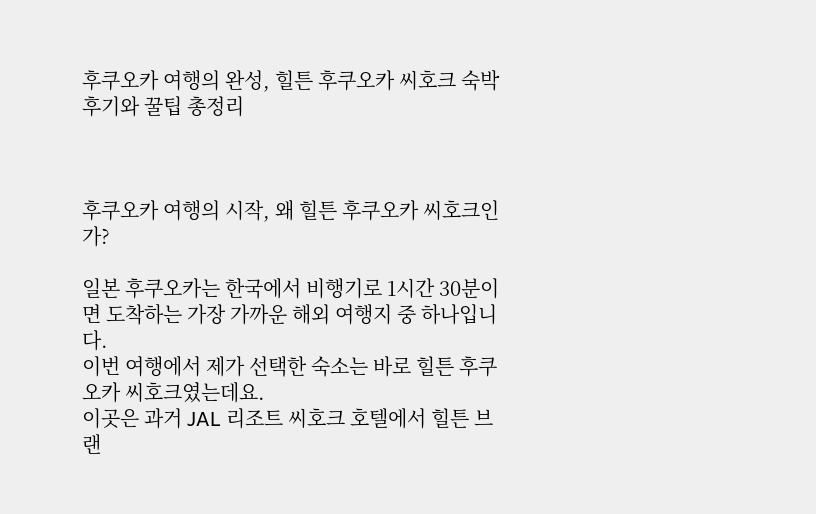후쿠오카 여행의 완성, 힐튼 후쿠오카 씨호크 숙박 후기와 꿀팁 총정리



후쿠오카 여행의 시작, 왜 힐튼 후쿠오카 씨호크인가?

일본 후쿠오카는 한국에서 비행기로 1시간 30분이면 도착하는 가장 가까운 해외 여행지 중 하나입니다.
이번 여행에서 제가 선택한 숙소는 바로 힐튼 후쿠오카 씨호크였는데요.
이곳은 과거 JAL 리조트 씨호크 호텔에서 힐튼 브랜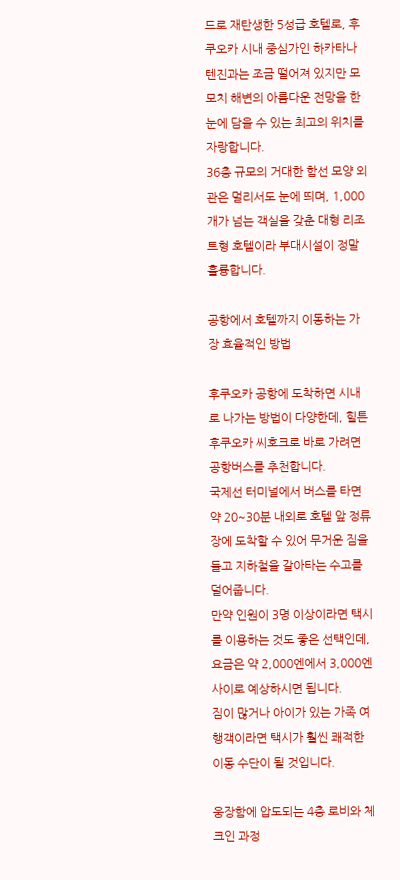드로 재탄생한 5성급 호텔로, 후쿠오카 시내 중심가인 하카타나 텐진과는 조금 떨어져 있지만 모모치 해변의 아름다운 전망을 한눈에 담을 수 있는 최고의 위치를 자랑합니다.
36층 규모의 거대한 함선 모양 외관은 멀리서도 눈에 띄며, 1,000개가 넘는 객실을 갖춘 대형 리조트형 호텔이라 부대시설이 정말 훌륭합니다.

공항에서 호텔까지 이동하는 가장 효율적인 방법

후쿠오카 공항에 도착하면 시내로 나가는 방법이 다양한데, 힐튼 후쿠오카 씨호크로 바로 가려면 공항버스를 추천합니다.
국제선 터미널에서 버스를 타면 약 20~30분 내외로 호텔 앞 정류장에 도착할 수 있어 무거운 짐을 들고 지하철을 갈아타는 수고를 덜어줍니다.
만약 인원이 3명 이상이라면 택시를 이용하는 것도 좋은 선택인데, 요금은 약 2,000엔에서 3,000엔 사이로 예상하시면 됩니다.
짐이 많거나 아이가 있는 가족 여행객이라면 택시가 훨씬 쾌적한 이동 수단이 될 것입니다.

웅장함에 압도되는 4층 로비와 체크인 과정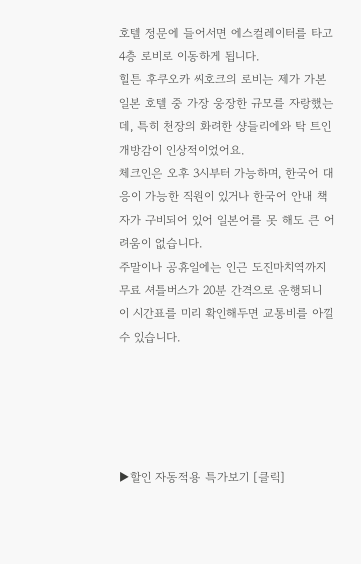호텔 정문에 들어서면 에스컬레이터를 타고 4층 로비로 이동하게 됩니다.
힐튼 후쿠오카 씨호크의 로비는 제가 가본 일본 호텔 중 가장 웅장한 규모를 자랑했는데, 특히 천장의 화려한 샹들리에와 탁 트인 개방감이 인상적이었어요.
체크인은 오후 3시부터 가능하며, 한국어 대응이 가능한 직원이 있거나 한국어 안내 책자가 구비되어 있어 일본어를 못 해도 큰 어려움이 없습니다.
주말이나 공휴일에는 인근 도진마치역까지 무료 셔틀버스가 20분 간격으로 운행되니 이 시간표를 미리 확인해두면 교통비를 아낄 수 있습니다.





▶할인 자동적용 특가보기 [클릭]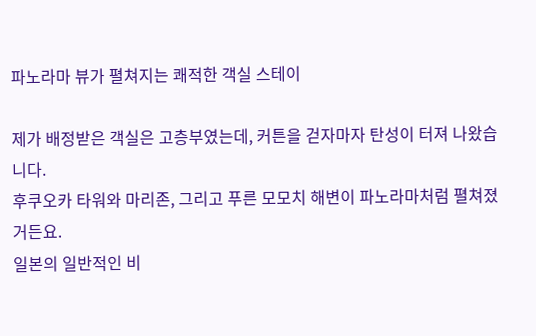파노라마 뷰가 펼쳐지는 쾌적한 객실 스테이

제가 배정받은 객실은 고층부였는데, 커튼을 걷자마자 탄성이 터져 나왔습니다.
후쿠오카 타워와 마리존, 그리고 푸른 모모치 해변이 파노라마처럼 펼쳐졌거든요.
일본의 일반적인 비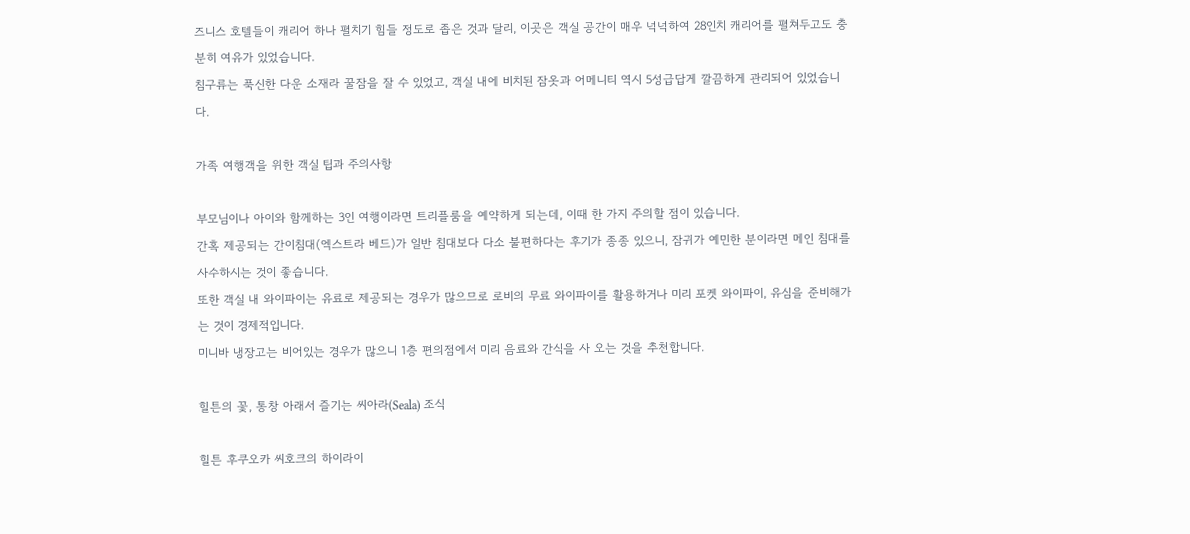즈니스 호텔들이 캐리어 하나 펼치기 힘들 정도로 좁은 것과 달리, 이곳은 객실 공간이 매우 넉넉하여 28인치 캐리어를 펼쳐두고도 충분히 여유가 있었습니다.
침구류는 푹신한 다운 소재라 꿀잠을 잘 수 있었고, 객실 내에 비치된 잠옷과 어메니티 역시 5성급답게 깔끔하게 관리되어 있었습니다.

가족 여행객을 위한 객실 팁과 주의사항

부모님이나 아이와 함께하는 3인 여행이라면 트리플룸을 예약하게 되는데, 이때 한 가지 주의할 점이 있습니다.
간혹 제공되는 간이침대(엑스트라 베드)가 일반 침대보다 다소 불편하다는 후기가 종종 있으니, 잠귀가 예민한 분이라면 메인 침대를 사수하시는 것이 좋습니다.
또한 객실 내 와이파이는 유료로 제공되는 경우가 많으므로 로비의 무료 와이파이를 활용하거나 미리 포켓 와이파이, 유심을 준비해가는 것이 경제적입니다.
미니바 냉장고는 비어있는 경우가 많으니 1층 편의점에서 미리 음료와 간식을 사 오는 것을 추천합니다.

힐튼의 꽃, 통창 아래서 즐기는 씨아라(Seala) 조식

힐튼 후쿠오카 씨호크의 하이라이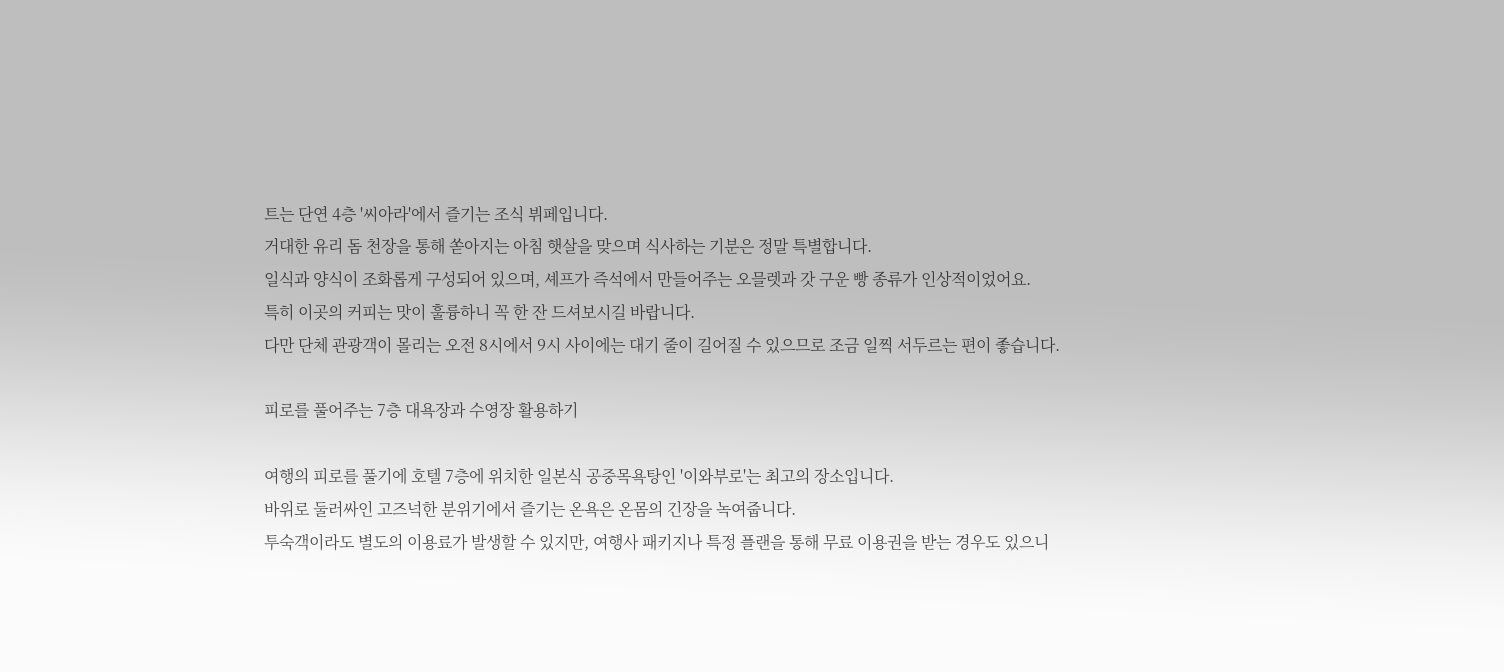트는 단연 4층 '씨아라'에서 즐기는 조식 뷔페입니다.
거대한 유리 돔 천장을 통해 쏟아지는 아침 햇살을 맞으며 식사하는 기분은 정말 특별합니다.
일식과 양식이 조화롭게 구성되어 있으며, 셰프가 즉석에서 만들어주는 오믈렛과 갓 구운 빵 종류가 인상적이었어요.
특히 이곳의 커피는 맛이 훌륭하니 꼭 한 잔 드셔보시길 바랍니다.
다만 단체 관광객이 몰리는 오전 8시에서 9시 사이에는 대기 줄이 길어질 수 있으므로 조금 일찍 서두르는 편이 좋습니다.

피로를 풀어주는 7층 대욕장과 수영장 활용하기

여행의 피로를 풀기에 호텔 7층에 위치한 일본식 공중목욕탕인 '이와부로'는 최고의 장소입니다.
바위로 둘러싸인 고즈넉한 분위기에서 즐기는 온욕은 온몸의 긴장을 녹여줍니다.
투숙객이라도 별도의 이용료가 발생할 수 있지만, 여행사 패키지나 특정 플랜을 통해 무료 이용권을 받는 경우도 있으니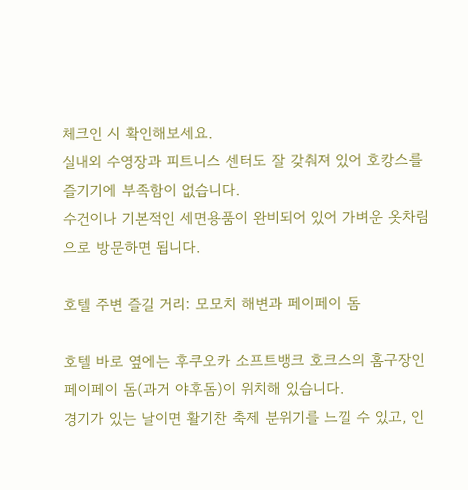체크인 시 확인해보세요.
실내외 수영장과 피트니스 센터도 잘 갖춰져 있어 호캉스를 즐기기에 부족함이 없습니다.
수건이나 기본적인 세면용품이 완비되어 있어 가벼운 옷차림으로 방문하면 됩니다.

호텔 주변 즐길 거리: 모모치 해변과 페이페이 돔

호텔 바로 옆에는 후쿠오카 소프트뱅크 호크스의 홈구장인 페이페이 돔(과거 야후돔)이 위치해 있습니다.
경기가 있는 날이면 활기찬 축제 분위기를 느낄 수 있고, 인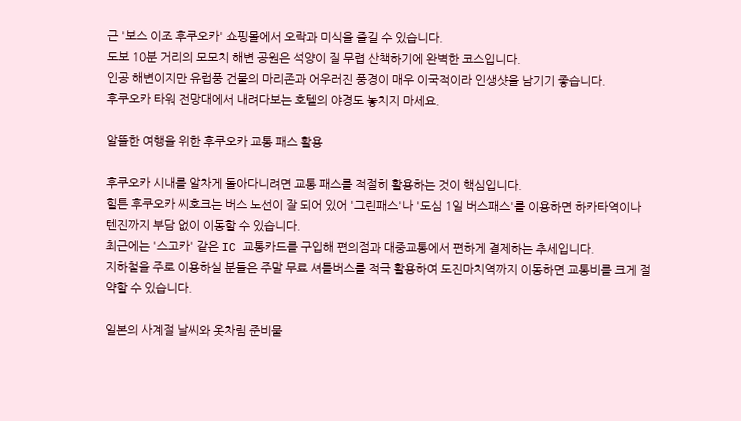근 '보스 이조 후쿠오카' 쇼핑몰에서 오락과 미식을 즐길 수 있습니다.
도보 10분 거리의 모모치 해변 공원은 석양이 질 무렵 산책하기에 완벽한 코스입니다.
인공 해변이지만 유럽풍 건물의 마리존과 어우러진 풍경이 매우 이국적이라 인생샷을 남기기 좋습니다.
후쿠오카 타워 전망대에서 내려다보는 호텔의 야경도 놓치지 마세요.

알뜰한 여행을 위한 후쿠오카 교통 패스 활용

후쿠오카 시내를 알차게 돌아다니려면 교통 패스를 적절히 활용하는 것이 핵심입니다.
힐튼 후쿠오카 씨호크는 버스 노선이 잘 되어 있어 '그린패스'나 '도심 1일 버스패스'를 이용하면 하카타역이나 텐진까지 부담 없이 이동할 수 있습니다.
최근에는 '스고카' 같은 IC 교통카드를 구입해 편의점과 대중교통에서 편하게 결제하는 추세입니다.
지하철을 주로 이용하실 분들은 주말 무료 셔틀버스를 적극 활용하여 도진마치역까지 이동하면 교통비를 크게 절약할 수 있습니다.

일본의 사계절 날씨와 옷차림 준비물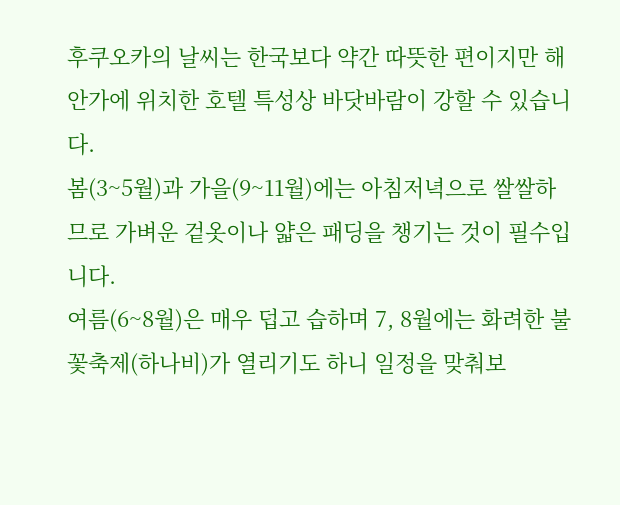후쿠오카의 날씨는 한국보다 약간 따뜻한 편이지만 해안가에 위치한 호텔 특성상 바닷바람이 강할 수 있습니다.
봄(3~5월)과 가을(9~11월)에는 아침저녁으로 쌀쌀하므로 가벼운 겉옷이나 얇은 패딩을 챙기는 것이 필수입니다.
여름(6~8월)은 매우 덥고 습하며 7, 8월에는 화려한 불꽃축제(하나비)가 열리기도 하니 일정을 맞춰보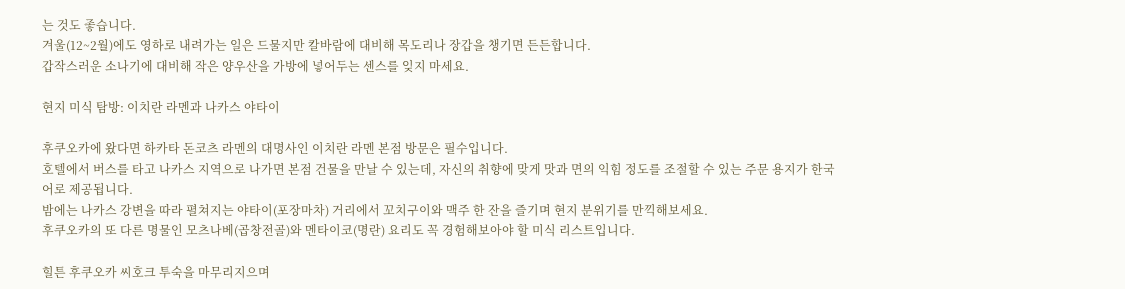는 것도 좋습니다.
겨울(12~2월)에도 영하로 내려가는 일은 드물지만 칼바람에 대비해 목도리나 장갑을 챙기면 든든합니다.
갑작스러운 소나기에 대비해 작은 양우산을 가방에 넣어두는 센스를 잊지 마세요.

현지 미식 탐방: 이치란 라멘과 나카스 야타이

후쿠오카에 왔다면 하카타 돈코츠 라멘의 대명사인 이치란 라멘 본점 방문은 필수입니다.
호텔에서 버스를 타고 나카스 지역으로 나가면 본점 건물을 만날 수 있는데, 자신의 취향에 맞게 맛과 면의 익힘 정도를 조절할 수 있는 주문 용지가 한국어로 제공됩니다.
밤에는 나카스 강변을 따라 펼쳐지는 야타이(포장마차) 거리에서 꼬치구이와 맥주 한 잔을 즐기며 현지 분위기를 만끽해보세요.
후쿠오카의 또 다른 명물인 모츠나베(곱창전골)와 멘타이코(명란) 요리도 꼭 경험해보아야 할 미식 리스트입니다.

힐튼 후쿠오카 씨호크 투숙을 마무리지으며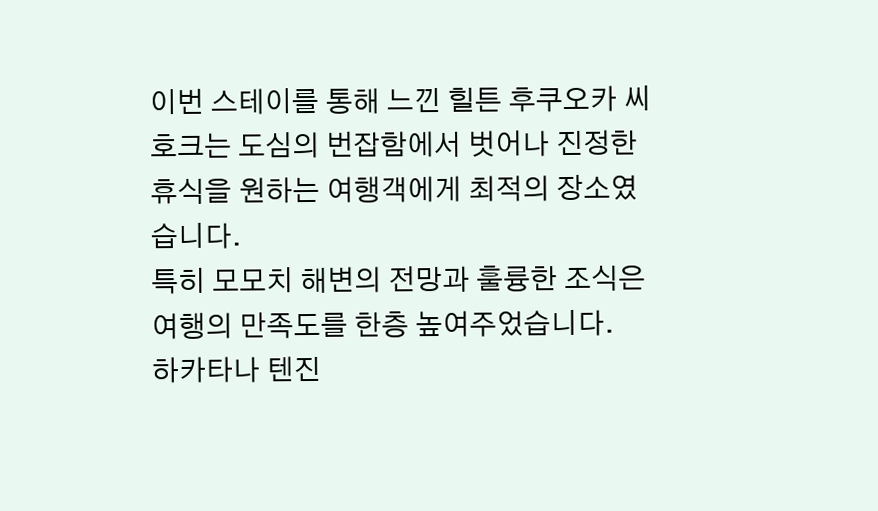이번 스테이를 통해 느낀 힐튼 후쿠오카 씨호크는 도심의 번잡함에서 벗어나 진정한 휴식을 원하는 여행객에게 최적의 장소였습니다.
특히 모모치 해변의 전망과 훌륭한 조식은 여행의 만족도를 한층 높여주었습니다.
하카타나 텐진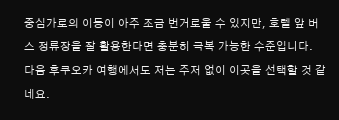중심가로의 이동이 아주 조금 번거로울 수 있지만, 호텔 앞 버스 정류장을 잘 활용한다면 충분히 극복 가능한 수준입니다.
다음 후쿠오카 여행에서도 저는 주저 없이 이곳을 선택할 것 같네요.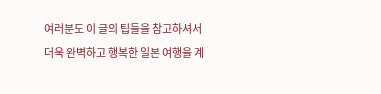여러분도 이 글의 팁들을 참고하셔서 더욱 완벽하고 행복한 일본 여행을 계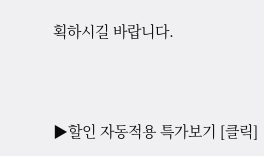획하시길 바랍니다.



▶할인 자동적용 특가보기 [클릭]